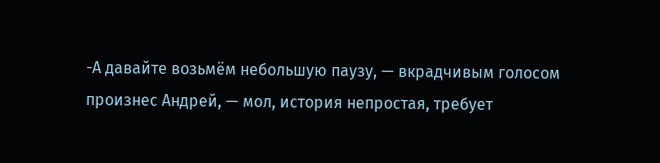-А давайте возьмём небольшую паузу, — вкрадчивым голосом произнес Андрей, — мол, история непростая, требует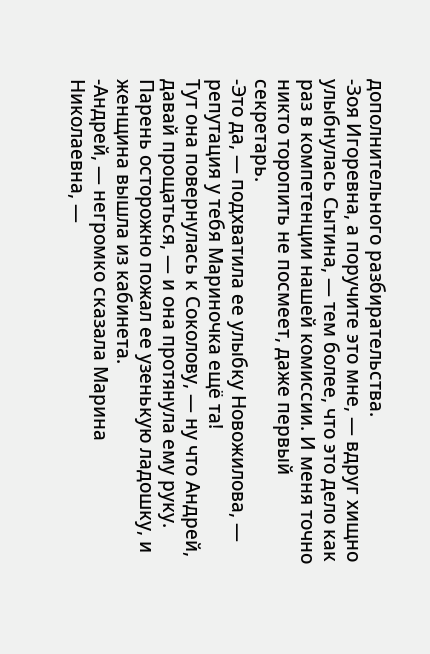дополнительного разбирательства.
-Зоя Игоревна, а поручите это мне, — вдруг хищно улыбнулась Сытина, — тем более, что это дело как раз в компетенции нашей комиссии. И меня точно никто торопить не посмеет, даже первый секретарь.
-Это да, — подхватила ее улыбку Новожилова, — репутация у тебя Мариночка ещё та!
Тут она повернулась к Соколову, — ну что Андрей, давай прощаться, — и она протянула ему руку. Парень осторожно пожал ее узенькую ладошку, и женщина вышла из кабинета.
-Андрей, — негромко сказала Марина Николаевна, —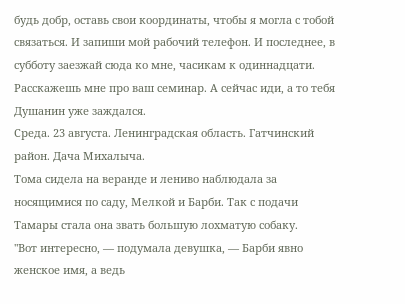будь добр, оставь свои координаты, чтобы я могла с тобой связаться. И запиши мой рабочий телефон. И последнее, в субботу заезжай сюда ко мне, часикам к одиннадцати. Расскажешь мне про ваш семинар. А сейчас иди, а то тебя Душанин уже заждался.
Среда. 23 августа. Ленинградская область. Гатчинский район. Дача Михалыча.
Тома сидела на веранде и лениво наблюдала за носящимися по саду, Мелкой и Барби. Так с подачи Тамары стала она звать большую лохматую собаку.
"Вот интересно, — подумала девушка, — Барби явно женское имя, а ведь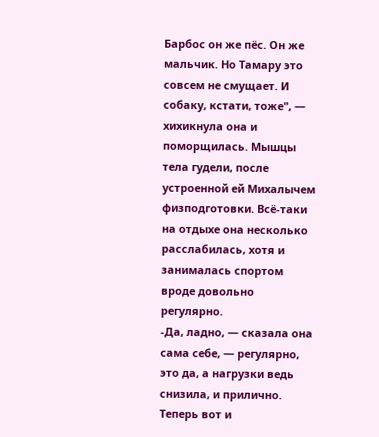Барбос он же пёс. Он же мальчик. Но Тамару это совсем не смущает. И собаку, кстати, тоже", — хихикнула она и поморщилась. Мышцы тела гудели, после устроенной ей Михалычем физподготовки. Всё-таки на отдыхе она несколько расслабилась, хотя и занималась спортом вроде довольно регулярно.
-Да, ладно, — сказала она сама себе, — регулярно, это да, а нагрузки ведь снизила, и прилично. Теперь вот и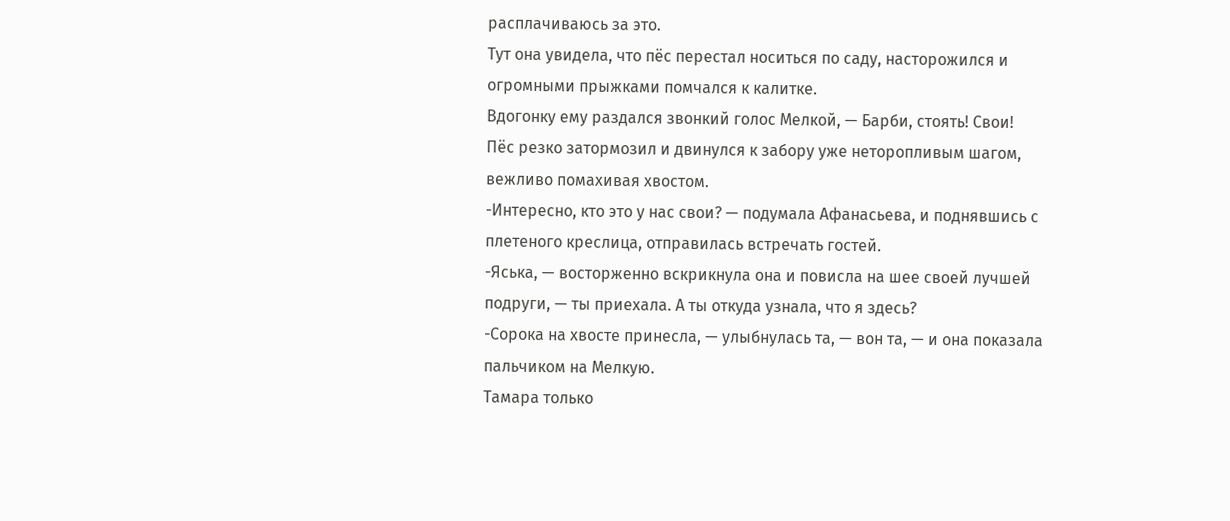расплачиваюсь за это.
Тут она увидела, что пёс перестал носиться по саду, насторожился и огромными прыжками помчался к калитке.
Вдогонку ему раздался звонкий голос Мелкой, — Барби, стоять! Свои!
Пёс резко затормозил и двинулся к забору уже неторопливым шагом, вежливо помахивая хвостом.
-Интересно, кто это у нас свои? — подумала Афанасьева, и поднявшись с плетеного креслица, отправилась встречать гостей.
-Яська, — восторженно вскрикнула она и повисла на шее своей лучшей подруги, — ты приехала. А ты откуда узнала, что я здесь?
-Сорока на хвосте принесла, — улыбнулась та, — вон та, — и она показала пальчиком на Мелкую.
Тамара только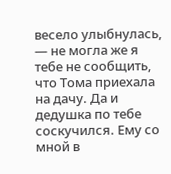весело улыбнулась, — не могла же я тебе не сообщить, что Тома приехала на дачу. Да и дедушка по тебе соскучился. Ему со мной в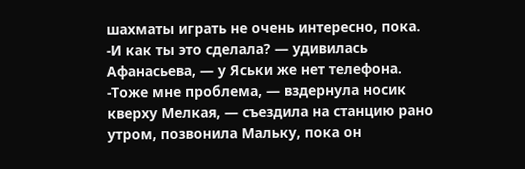шахматы играть не очень интересно, пока.
-И как ты это сделала? — удивилась Афанасьева, — у Яськи же нет телефона.
-Тоже мне проблема, — вздернула носик кверху Мелкая, — съездила на станцию рано утром, позвонила Мальку, пока он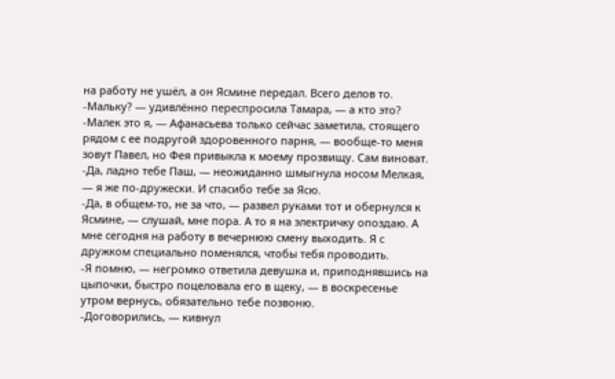на работу не ушёл, а он Ясмине передал. Всего делов то.
-Мальку? — удивлённо переспросила Тамара, — а кто это?
-Малек это я, — Афанасьева только сейчас заметила, стоящего рядом с ее подругой здоровенного парня, — вообще-то меня зовут Павел, но Фея привыкла к моему прозвищу. Сам виноват.
-Да, ладно тебе Паш, — неожиданно шмыгнула носом Мелкая, — я же по-дружески. И спасибо тебе за Ясю.
-Да, в общем-то, не за что, — развел руками тот и обернулся к Ясмине, — слушай, мне пора. А то я на электричку опоздаю. А мне сегодня на работу в вечернюю смену выходить. Я с дружком специально поменялся, чтобы тебя проводить.
-Я помню, — негромко ответила девушка и, приподнявшись на цыпочки, быстро поцеловала его в щеку, — в воскресенье утром вернусь, обязательно тебе позвоню.
-Договорились, — кивнул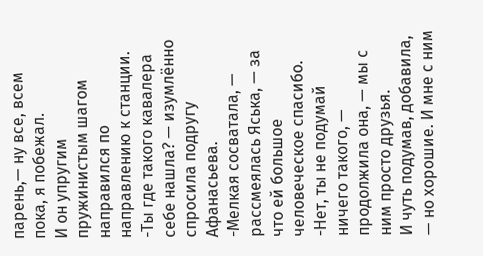парень,— ну все, всем пока, я побежал.
И он упругим пружинистым шагом направился по направлению к станции.
-Ты где такого кавалера себе нашла? — изумлённо спросила подругу Афанасьева.
-Мелкая сосватала, — рассмеялась Яська, — за что ей большое человеческое спасибо.
-Нет, ты не подумай ничего такого, — продолжила она, — мы с ним просто друзья.
И чуть подумав, добавила, — но хорошие. И мне с ним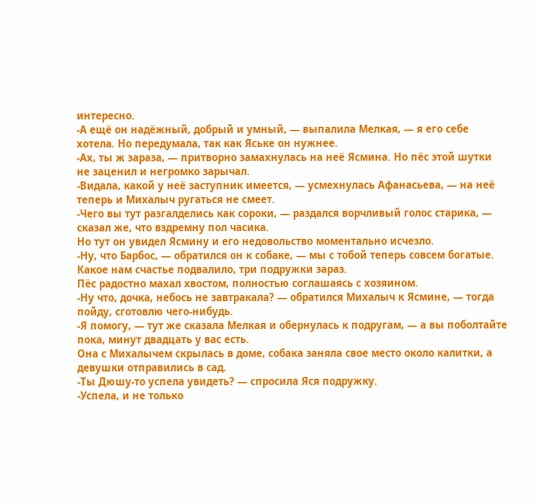интересно.
-А ещё он надёжный, добрый и умный, — выпалила Мелкая, — я его себе хотела. Но передумала, так как Яське он нужнее.
-Ах, ты ж зараза, — притворно замахнулась на неё Ясмина. Но пёс этой шутки не заценил и негромко зарычал.
-Видала, какой у неё заступник имеется, — усмехнулась Афанасьева, — на неё теперь и Михалыч ругаться не смеет.
-Чего вы тут разгалделись как сороки, — раздался ворчливый голос старика, — сказал же, что вздремну пол часика.
Но тут он увидел Ясмину и его недовольство моментально исчезло.
-Ну, что Барбос, — обратился он к собаке, — мы с тобой теперь совсем богатые. Какое нам счастье подвалило, три подружки зараз.
Пёс радостно махал хвостом, полностью соглашаясь с хозяином.
-Ну что, дочка, небось не завтракала? — обратился Михалыч к Ясмине, — тогда пойду, сготовлю чего-нибудь.
-Я помогу, — тут же сказала Мелкая и обернулась к подругам, — а вы поболтайте пока, минут двадцать у вас есть.
Она с Михалычем скрылась в доме, собака заняла свое место около калитки, а девушки отправились в сад.
-Ты Дюшу-то успела увидеть? — спросила Яся подружку.
-Успела, и не только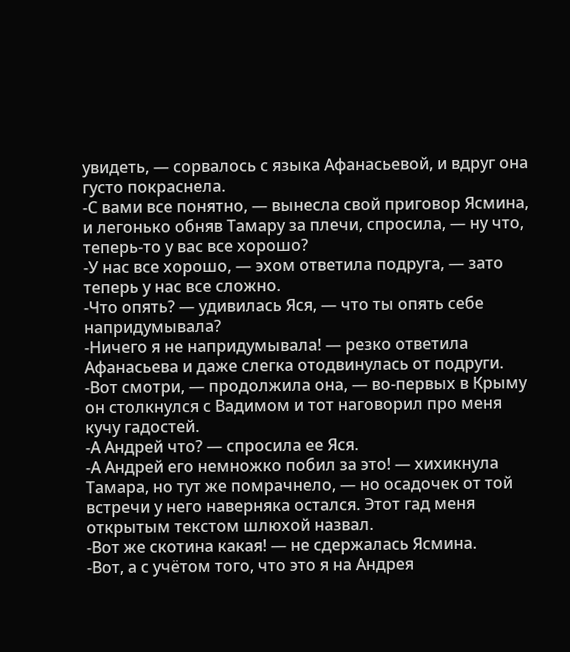увидеть, — сорвалось с языка Афанасьевой, и вдруг она густо покраснела.
-С вами все понятно, — вынесла свой приговор Ясмина, и легонько обняв Тамару за плечи, спросила, — ну что, теперь-то у вас все хорошо?
-У нас все хорошо, — эхом ответила подруга, — зато теперь у нас все сложно.
-Что опять? — удивилась Яся, — что ты опять себе напридумывала?
-Ничего я не напридумывала! — резко ответила Афанасьева и даже слегка отодвинулась от подруги.
-Вот смотри, — продолжила она, — во-первых в Крыму он столкнулся с Вадимом и тот наговорил про меня кучу гадостей.
-А Андрей что? — спросила ее Яся.
-А Андрей его немножко побил за это! — хихикнула Тамара, но тут же помрачнело, — но осадочек от той встречи у него наверняка остался. Этот гад меня открытым текстом шлюхой назвал.
-Вот же скотина какая! — не сдержалась Ясмина.
-Вот, а с учётом того, что это я на Андрея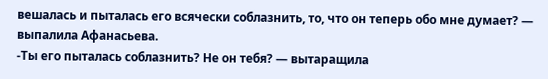вешалась и пыталась его всячески соблазнить, то, что он теперь обо мне думает? — выпалила Афанасьева.
-Ты его пыталась соблазнить? Не он тебя? — вытаращила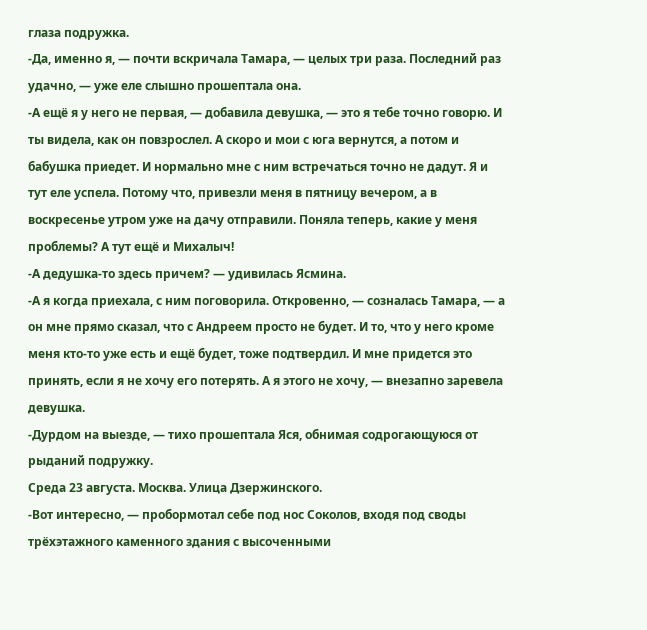глаза подружка.
-Да, именно я, — почти вскричала Тамара, — целых три раза. Последний раз удачно, — уже еле слышно прошептала она.
-А ещё я у него не первая, — добавила девушка, — это я тебе точно говорю. И ты видела, как он повзрослел. А скоро и мои с юга вернутся, а потом и бабушка приедет. И нормально мне с ним встречаться точно не дадут. Я и тут еле успела. Потому что, привезли меня в пятницу вечером, а в воскресенье утром уже на дачу отправили. Поняла теперь, какие у меня проблемы? А тут ещё и Михалыч!
-А дедушка-то здесь причем? — удивилась Ясмина.
-А я когда приехала, с ним поговорила. Откровенно, — созналась Тамара, — а он мне прямо сказал, что с Андреем просто не будет. И то, что у него кроме меня кто-то уже есть и ещё будет, тоже подтвердил. И мне придется это принять, если я не хочу его потерять. А я этого не хочу, — внезапно заревела девушка.
-Дурдом на выезде, — тихо прошептала Яся, обнимая содрогающуюся от рыданий подружку.
Среда 23 августа. Москва. Улица Дзержинского.
-Вот интересно, — пробормотал себе под нос Соколов, входя под своды трёхэтажного каменного здания с высоченными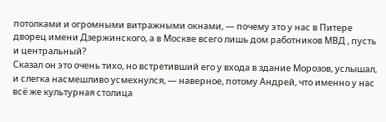потолками и огромными витражными окнами, — почему это у нас в Питере дворец имени Дзержинского, а в Москве всего лишь дом работников МВД , пусть и центральный?
Сказал он это очень тихо, но встретивший его у входа в здание Морозов, услышал, и слегка насмешливо усмехнулся, — наверное, потому Андрей, что именно у нас всё же культурная столица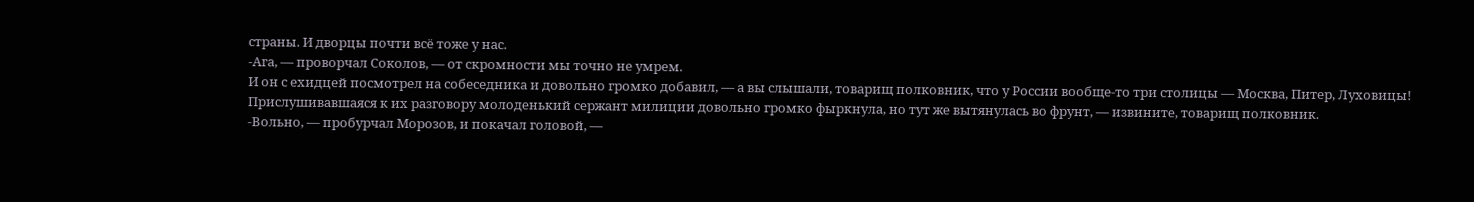страны. И дворцы почти всё тоже у нас.
-Ага, — проворчал Соколов, — от скромности мы точно не умрем.
И он с ехидцей посмотрел на собеседника и довольно громко добавил, — а вы слышали, товарищ полковник, что у России вообще-то три столицы — Москва, Питер, Луховицы!
Прислушивавшаяся к их разговору молоденький сержант милиции довольно громко фыркнула, но тут же вытянулась во фрунт, — извините, товарищ полковник.
-Вольно, — пробурчал Морозов, и покачал головой, —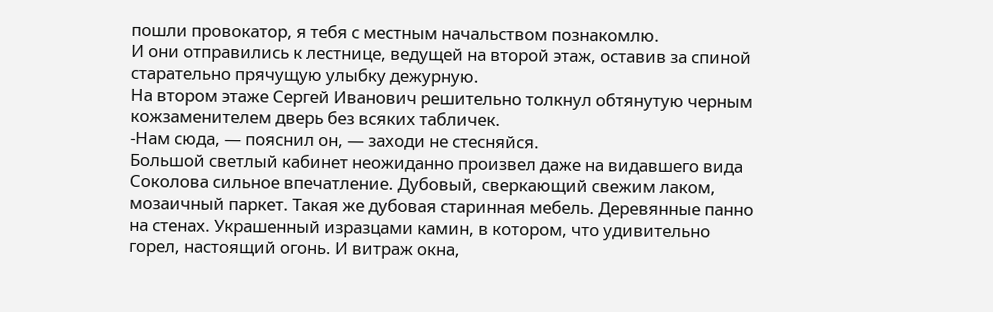пошли провокатор, я тебя с местным начальством познакомлю.
И они отправились к лестнице, ведущей на второй этаж, оставив за спиной старательно прячущую улыбку дежурную.
На втором этаже Сергей Иванович решительно толкнул обтянутую черным кожзаменителем дверь без всяких табличек.
-Нам сюда, — пояснил он, — заходи не стесняйся.
Большой светлый кабинет неожиданно произвел даже на видавшего вида Соколова сильное впечатление. Дубовый, сверкающий свежим лаком, мозаичный паркет. Такая же дубовая старинная мебель. Деревянные панно на стенах. Украшенный изразцами камин, в котором, что удивительно горел, настоящий огонь. И витраж окна,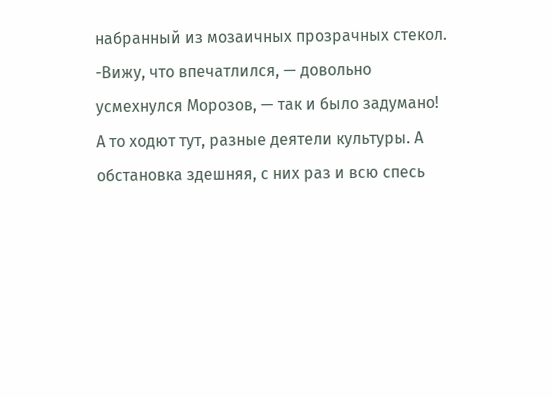набранный из мозаичных прозрачных стекол.
-Вижу, что впечатлился, — довольно усмехнулся Морозов, — так и было задумано! А то ходют тут, разные деятели культуры. А обстановка здешняя, с них раз и всю спесь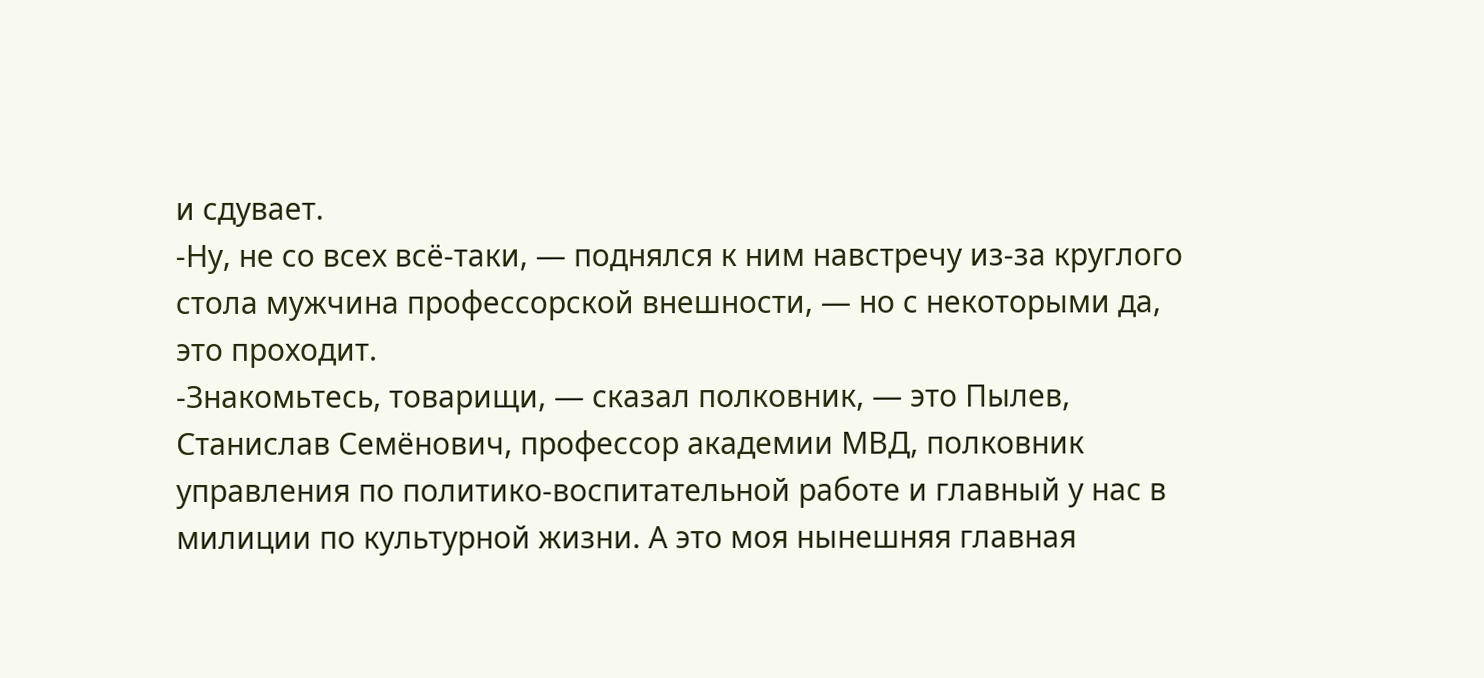и сдувает.
-Ну, не со всех всё-таки, — поднялся к ним навстречу из-за круглого стола мужчина профессорской внешности, — но с некоторыми да, это проходит.
-Знакомьтесь, товарищи, — сказал полковник, — это Пылев, Станислав Семёнович, профессор академии МВД, полковник управления по политико-воспитательной работе и главный у нас в милиции по культурной жизни. А это моя нынешняя главная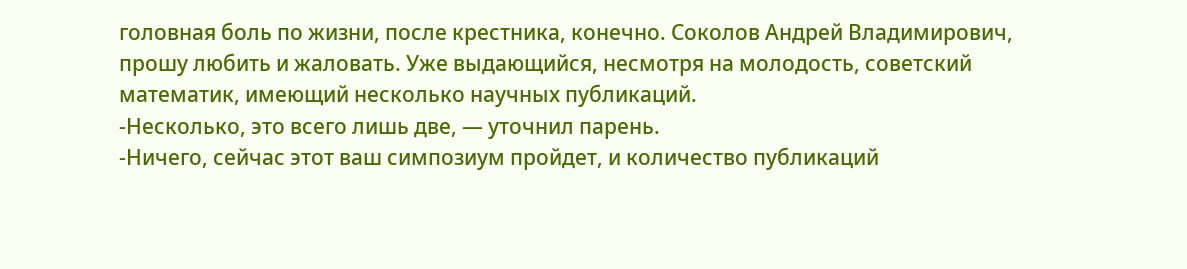головная боль по жизни, после крестника, конечно. Соколов Андрей Владимирович, прошу любить и жаловать. Уже выдающийся, несмотря на молодость, советский математик, имеющий несколько научных публикаций.
-Несколько, это всего лишь две, — уточнил парень.
-Ничего, сейчас этот ваш симпозиум пройдет, и количество публикаций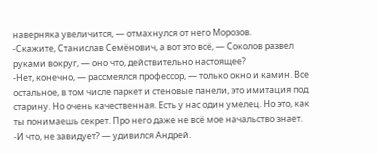наверняка увеличится, — отмахнулся от него Морозов.
-Скажите, Станислав Семёнович, а вот это всё, — Соколов развел руками вокруг, — оно что, действительно настоящее?
-Нет, конечно, — рассмеялся профессор, — только окно и камин. Все остальное, в том числе паркет и стеновые панели, это имитация под старину. Но очень качественная. Есть у нас один умелец. Но это, как ты понимаешь секрет. Про него даже не всё мое начальство знает.
-И что, не завидует? — удивился Андрей.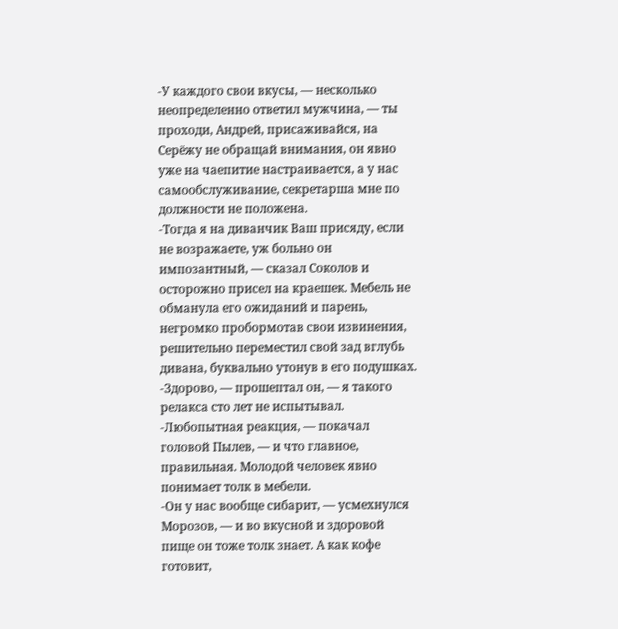-У каждого свои вкусы, — несколько неопределенно ответил мужчина, — ты проходи, Андрей, присаживайся, на Серёжу не обращай внимания, он явно уже на чаепитие настраивается, а у нас самообслуживание, секретарша мне по должности не положена.
-Тогда я на диванчик Ваш присяду, если не возражаете, уж больно он импозантный, — сказал Соколов и осторожно присел на краешек. Мебель не обманула его ожиданий и парень, негромко пробормотав свои извинения, решительно переместил свой зад вглубь дивана, буквально утонув в его подушках.
-Здорово, — прошептал он, — я такого релакса сто лет не испытывал.
-Любопытная реакция, — покачал головой Пылев, — и что главное, правильная. Молодой человек явно понимает толк в мебели.
-Он у нас вообще сибарит, — усмехнулся Морозов, — и во вкусной и здоровой пище он тоже толк знает. А как кофе готовит,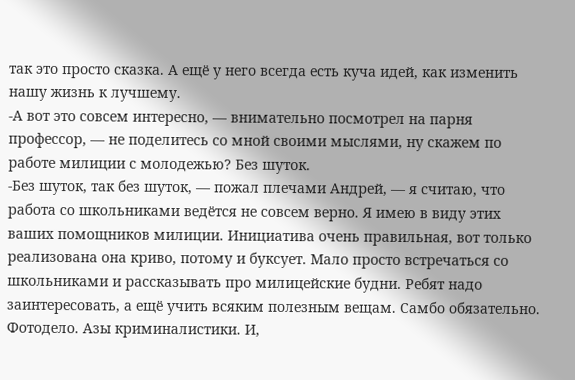так это просто сказка. А ещё у него всегда есть куча идей, как изменить нашу жизнь к лучшему.
-А вот это совсем интересно, — внимательно посмотрел на парня профессор, — не поделитесь со мной своими мыслями, ну скажем по работе милиции с молодежью? Без шуток.
-Без шуток, так без шуток, — пожал плечами Андрей, — я считаю, что работа со школьниками ведётся не совсем верно. Я имею в виду этих ваших помощников милиции. Инициатива очень правильная, вот только реализована она криво, потому и буксует. Мало просто встречаться со школьниками и рассказывать про милицейские будни. Ребят надо заинтересовать, а ещё учить всяким полезным вещам. Самбо обязательно. Фотодело. Азы криминалистики. И,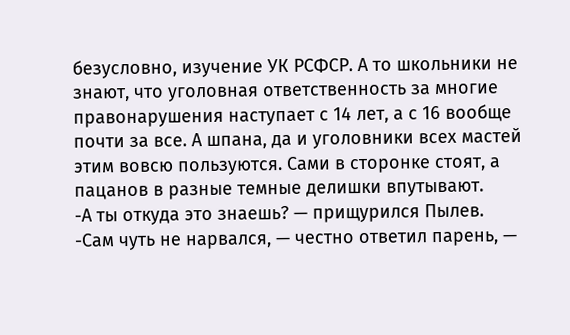безусловно, изучение УК РСФСР. А то школьники не знают, что уголовная ответственность за многие правонарушения наступает с 14 лет, а с 16 вообще почти за все. А шпана, да и уголовники всех мастей этим вовсю пользуются. Сами в сторонке стоят, а пацанов в разные темные делишки впутывают.
-А ты откуда это знаешь? — прищурился Пылев.
-Сам чуть не нарвался, — честно ответил парень, —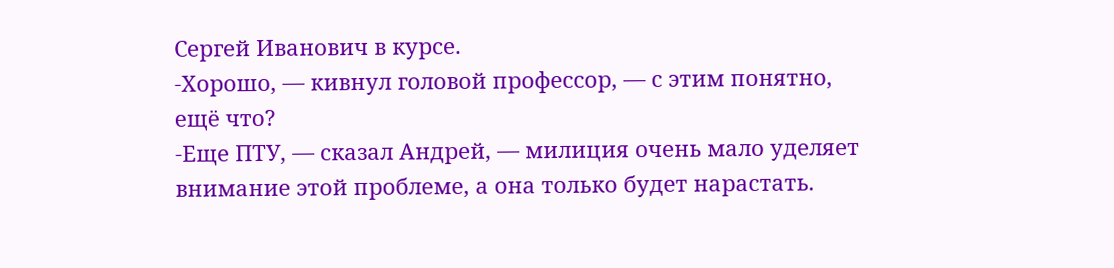Сергей Иванович в курсе.
-Хорошо, — кивнул головой профессор, — с этим понятно, ещё что?
-Еще ПТУ, — сказал Андрей, — милиция очень мало уделяет внимание этой проблеме, а она только будет нарастать.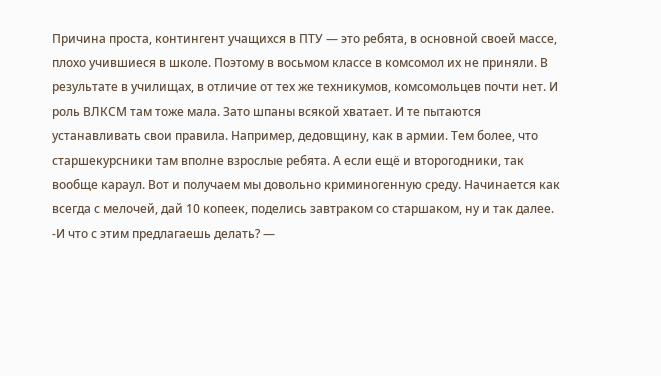Причина проста, контингент учащихся в ПТУ — это ребята, в основной своей массе, плохо учившиеся в школе. Поэтому в восьмом классе в комсомол их не приняли. В результате в училищах, в отличие от тех же техникумов, комсомольцев почти нет. И роль ВЛКСМ там тоже мала. Зато шпаны всякой хватает. И те пытаются устанавливать свои правила. Например, дедовщину, как в армии. Тем более, что старшекурсники там вполне взрослые ребята. А если ещё и второгодники, так вообще караул. Вот и получаем мы довольно криминогенную среду. Начинается как всегда с мелочей, дай 10 копеек, поделись завтраком со старшаком, ну и так далее.
-И что с этим предлагаешь делать? —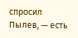спросил Пылев, — есть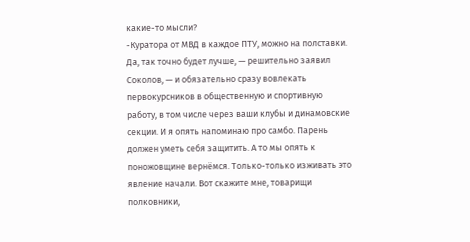какие-то мысли?
-Куратора от МВД в каждое ПТУ, можно на полставки. Да, так точно будет лучше, — решительно заявил Соколов, — и обязательно сразу вовлекать первокурсников в общественную и спортивную работу, в том числе через ваши клубы и динамовские секции. И я опять напоминаю про самбо. Парень должен уметь себя защитить. А то мы опять к поножовщине вернёмся. Только-только изживать это явление начали. Вот скажите мне, товарищи полковники,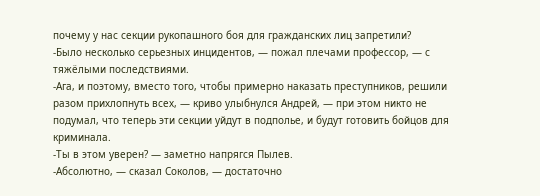почему у нас секции рукопашного боя для гражданских лиц запретили?
-Было несколько серьезных инцидентов, — пожал плечами профессор, — с тяжёлыми последствиями.
-Ага, и поэтому, вместо того, чтобы примерно наказать преступников, решили разом прихлопнуть всех, — криво улыбнулся Андрей, — при этом никто не подумал, что теперь эти секции уйдут в подполье, и будут готовить бойцов для криминала.
-Ты в этом уверен? — заметно напрягся Пылев.
-Абсолютно, — сказал Соколов, — достаточно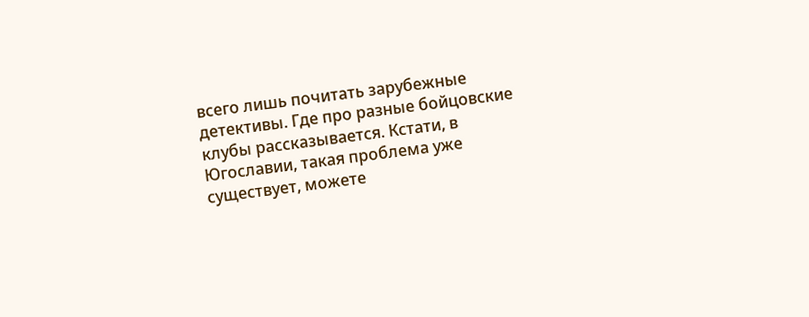всего лишь почитать зарубежные детективы. Где про разные бойцовские клубы рассказывается. Кстати, в Югославии, такая проблема уже существует, можете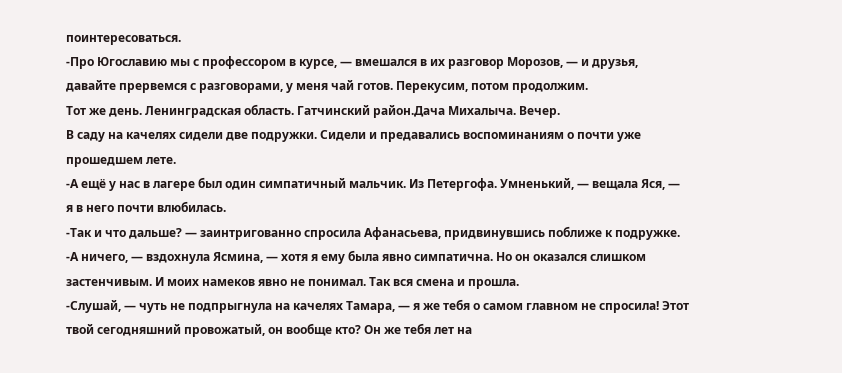поинтересоваться.
-Про Югославию мы с профессором в курсе, — вмешался в их разговор Морозов, — и друзья, давайте прервемся с разговорами, у меня чай готов. Перекусим, потом продолжим.
Тот же день. Ленинградская область. Гатчинский район.Дача Михалыча. Вечер.
В саду на качелях сидели две подружки. Сидели и предавались воспоминаниям о почти уже прошедшем лете.
-А ещё у нас в лагере был один симпатичный мальчик. Из Петергофа. Умненький, — вещала Яся, — я в него почти влюбилась.
-Так и что дальше? — заинтригованно спросила Афанасьева, придвинувшись поближе к подружке.
-А ничего, — вздохнула Ясмина, — хотя я ему была явно симпатична. Но он оказался слишком застенчивым. И моих намеков явно не понимал. Так вся смена и прошла.
-Слушай, — чуть не подпрыгнула на качелях Тамара, — я же тебя о самом главном не спросила! Этот твой сегодняшний провожатый, он вообще кто? Он же тебя лет на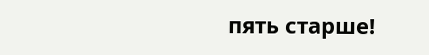пять старше!